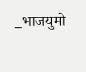_भाजयुमो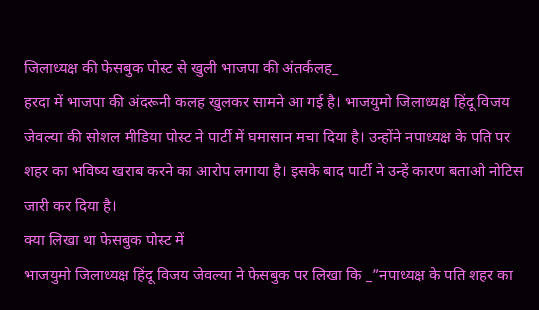जिलाध्यक्ष की फेसबुक पोस्ट से खुली भाजपा की अंतर्कलह_
हरदा में भाजपा की अंदरूनी कलह खुलकर सामने आ गई है। भाजयुमो जिलाध्यक्ष हिंदू विजय जेवल्या की सोशल मीडिया पोस्ट ने पार्टी में घमासान मचा दिया है। उन्होंने नपाध्यक्ष के पति पर शहर का भविष्य खराब करने का आरोप लगाया है। इसके बाद पार्टी ने उन्हें कारण बताओ नोटिस जारी कर दिया है।
क्या लिखा था फेसबुक पोस्ट में
भाजयुमो जिलाध्यक्ष हिंदू विजय जेवल्या ने फेसबुक पर लिखा कि _”नपाध्यक्ष के पति शहर का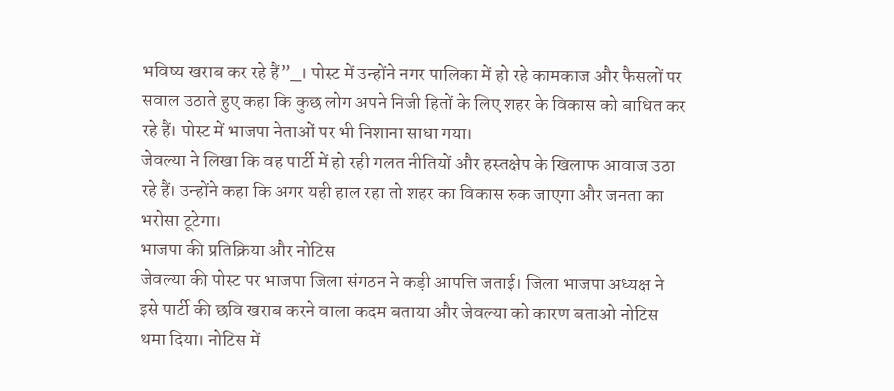भविष्य खराब कर रहे हैं”_। पोस्ट में उन्होंने नगर पालिका में हो रहे कामकाज और फैसलों पर सवाल उठाते हुए कहा कि कुछ लोग अपने निजी हितों के लिए शहर के विकास को बाधित कर रहे हैं। पोस्ट में भाजपा नेताओं पर भी निशाना साधा गया।
जेवल्या ने लिखा कि वह पार्टी में हो रही गलत नीतियों और हस्तक्षेप के खिलाफ आवाज उठा रहे हैं। उन्होंने कहा कि अगर यही हाल रहा तो शहर का विकास रुक जाएगा और जनता का भरोसा टूटेगा।
भाजपा की प्रतिक्रिया और नोटिस
जेवल्या की पोस्ट पर भाजपा जिला संगठन ने कड़ी आपत्ति जताई। जिला भाजपा अध्यक्ष ने इसे पार्टी की छवि खराब करने वाला कदम बताया और जेवल्या को कारण बताओ नोटिस थमा दिया। नोटिस में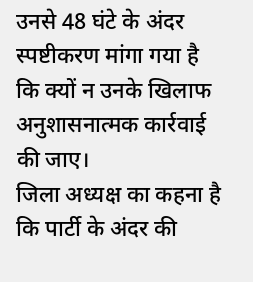उनसे 48 घंटे के अंदर स्पष्टीकरण मांगा गया है कि क्यों न उनके खिलाफ अनुशासनात्मक कार्रवाई की जाए।
जिला अध्यक्ष का कहना है कि पार्टी के अंदर की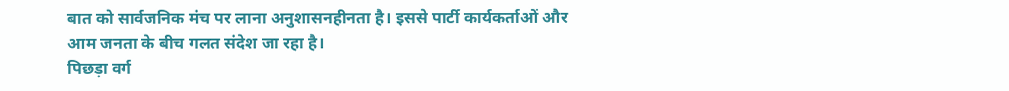बात को सार्वजनिक मंच पर लाना अनुशासनहीनता है। इससे पार्टी कार्यकर्ताओं और आम जनता के बीच गलत संदेश जा रहा है।
पिछड़ा वर्ग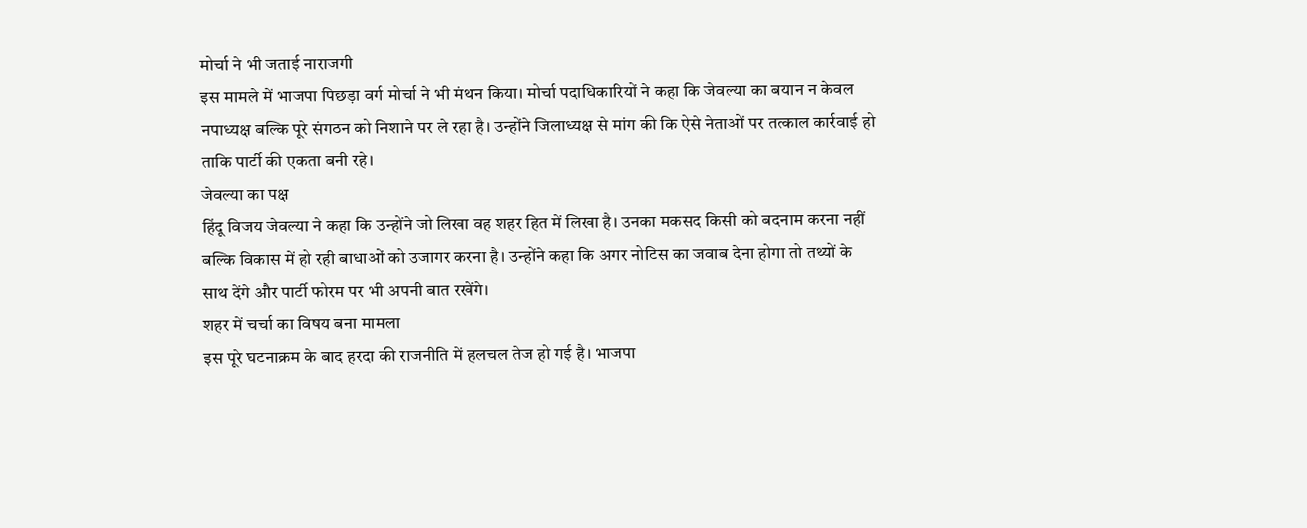मोर्चा ने भी जताई नाराजगी
इस मामले में भाजपा पिछड़ा वर्ग मोर्चा ने भी मंथन किया। मोर्चा पदाधिकारियों ने कहा कि जेवल्या का बयान न केवल नपाध्यक्ष बल्कि पूरे संगठन को निशाने पर ले रहा है। उन्होंने जिलाध्यक्ष से मांग की कि ऐसे नेताओं पर तत्काल कार्रवाई हो ताकि पार्टी की एकता बनी रहे।
जेवल्या का पक्ष
हिंदू विजय जेवल्या ने कहा कि उन्होंने जो लिखा वह शहर हित में लिखा है। उनका मकसद किसी को बदनाम करना नहीं बल्कि विकास में हो रही बाधाओं को उजागर करना है। उन्होंने कहा कि अगर नोटिस का जवाब देना होगा तो तथ्यों के साथ देंगे और पार्टी फोरम पर भी अपनी बात रखेंगे।
शहर में चर्चा का विषय बना मामला
इस पूरे घटनाक्रम के बाद हरदा की राजनीति में हलचल तेज हो गई है। भाजपा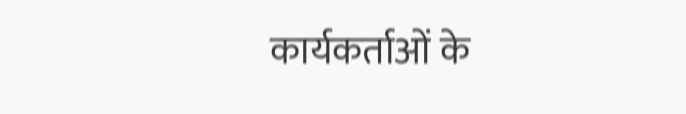कार्यकर्ताओं के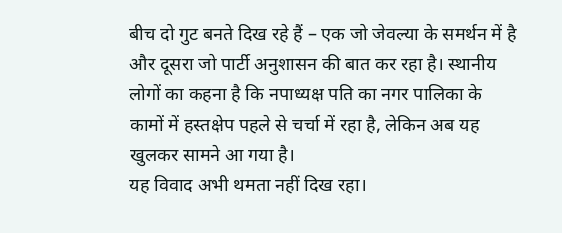बीच दो गुट बनते दिख रहे हैं – एक जो जेवल्या के समर्थन में है और दूसरा जो पार्टी अनुशासन की बात कर रहा है। स्थानीय लोगों का कहना है कि नपाध्यक्ष पति का नगर पालिका के कामों में हस्तक्षेप पहले से चर्चा में रहा है, लेकिन अब यह खुलकर सामने आ गया है।
यह विवाद अभी थमता नहीं दिख रहा।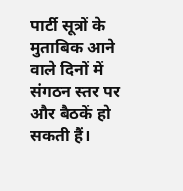पार्टी सूत्रों के मुताबिक आने वाले दिनों में संगठन स्तर पर और बैठकें हो सकती हैं।